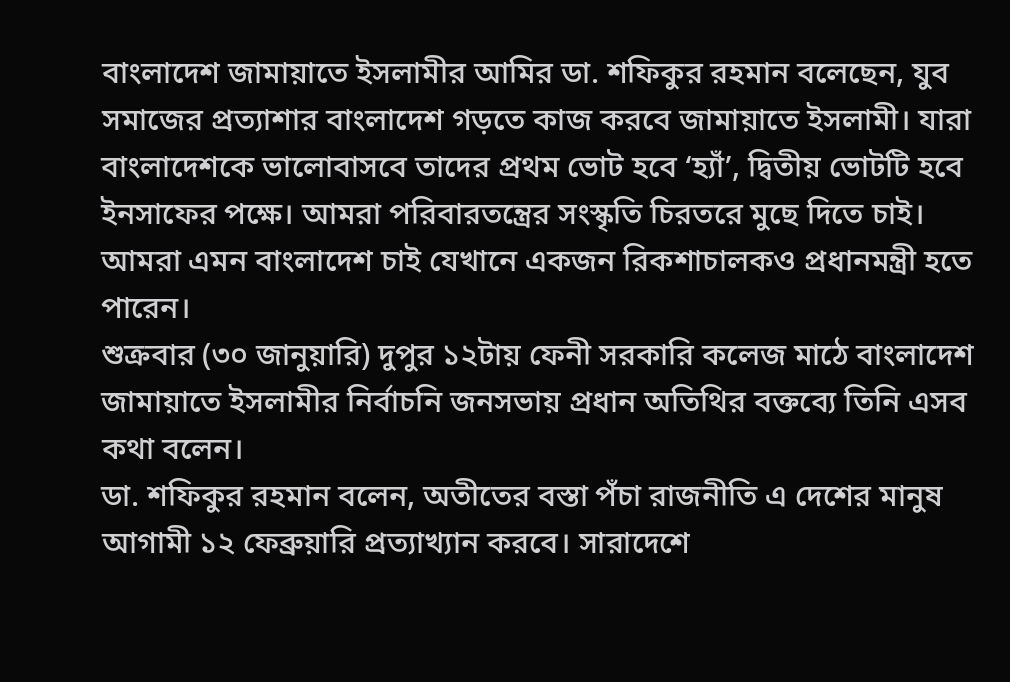বাংলাদেশ জামায়াতে ইসলামীর আমির ডা. শফিকুর রহমান বলেছেন, যুব সমাজের প্রত্যাশার বাংলাদেশ গড়তে কাজ করবে জামায়াতে ইসলামী। যারা বাংলাদেশকে ভালোবাসবে তাদের প্রথম ভোট হবে ‘হ্যাঁ’, দ্বিতীয় ভোটটি হবে ইনসাফের পক্ষে। আমরা পরিবারতন্ত্রের সংস্কৃতি চিরতরে মুছে দিতে চাই। আমরা এমন বাংলাদেশ চাই যেখানে একজন রিকশাচালকও প্রধানমন্ত্রী হতে পারেন।
শুক্রবার (৩০ জানুয়ারি) দুপুর ১২টায় ফেনী সরকারি কলেজ মাঠে বাংলাদেশ জামায়াতে ইসলামীর নির্বাচনি জনসভায় প্রধান অতিথির বক্তব্যে তিনি এসব কথা বলেন।
ডা. শফিকুর রহমান বলেন, অতীতের বস্তা পঁচা রাজনীতি এ দেশের মানুষ আগামী ১২ ফেব্রুয়ারি প্রত্যাখ্যান করবে। সারাদেশে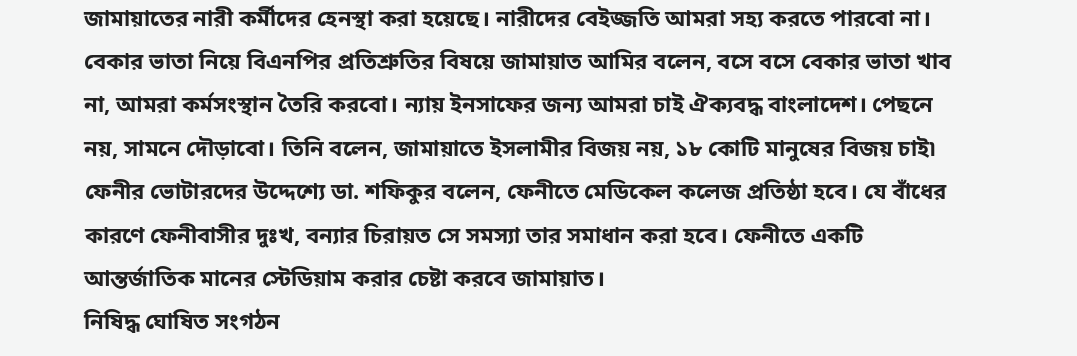জামায়াতের নারী কর্মীদের হেনস্থা করা হয়েছে। নারীদের বেইজ্জতি আমরা সহ্য করতে পারবো না।
বেকার ভাতা নিয়ে বিএনপির প্রতিশ্রুতির বিষয়ে জামায়াত আমির বলেন, বসে বসে বেকার ভাতা খাব না, আমরা কর্মসংস্থান তৈরি করবো। ন্যায় ইনসাফের জন্য আমরা চাই ঐক্যবদ্ধ বাংলাদেশ। পেছনে নয়, সামনে দৌড়াবো। তিনি বলেন, জামায়াতে ইসলামীর বিজয় নয়, ১৮ কোটি মানুষের বিজয় চাই৷
ফেনীর ভোটারদের উদ্দেশ্যে ডা. শফিকুর বলেন, ফেনীতে মেডিকেল কলেজ প্রতিষ্ঠা হবে। যে বাঁধের কারণে ফেনীবাসীর দুঃখ, বন্যার চিরায়ত সে সমস্যা তার সমাধান করা হবে। ফেনীতে একটি আন্তর্জাতিক মানের স্টেডিয়াম করার চেষ্টা করবে জামায়াত।
নিষিদ্ধ ঘোষিত সংগঠন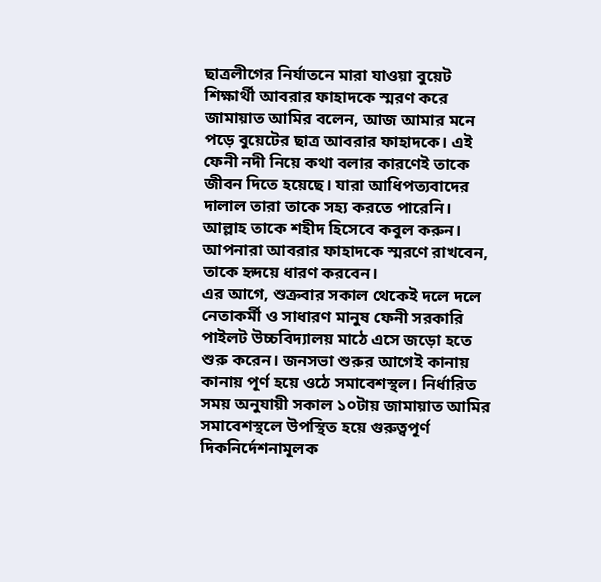ছাত্রলীগের নির্যাতনে মারা যাওয়া বুয়েট শিক্ষার্থী আবরার ফাহাদকে স্মরণ করে জামায়াত আমির বলেন, আজ আমার মনে পড়ে বুয়েটের ছাত্র আবরার ফাহাদকে। এই ফেনী নদী নিয়ে কথা বলার কারণেই তাকে জীবন দিতে হয়েছে। যারা আধিপত্যবাদের দালাল তারা তাকে সহ্য করতে পারেনি। আল্লাহ তাকে শহীদ হিসেবে কবুল করুন। আপনারা আবরার ফাহাদকে স্মরণে রাখবেন, তাকে হৃদয়ে ধারণ করবেন।
এর আগে, শুক্রবার সকাল থেকেই দলে দলে নেতাকর্মী ও সাধারণ মানুষ ফেনী সরকারি পাইলট উচ্চবিদ্যালয় মাঠে এসে জড়ো হতে শুরু করেন। জনসভা শুরুর আগেই কানায় কানায় পূর্ণ হয়ে ওঠে সমাবেশস্থল। নির্ধারিত সময় অনুযায়ী সকাল ১০টায় জামায়াত আমির সমাবেশস্থলে উপস্থিত হয়ে গুরুত্বপূর্ণ দিকনির্দেশনামূলক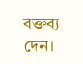বক্তব্য দেন।